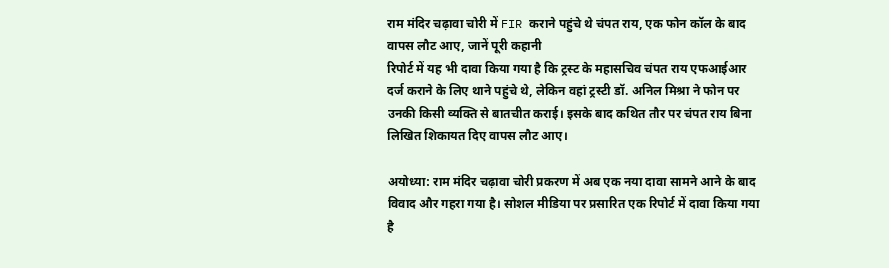राम मंदिर चढ़ावा चोरी में FIR कराने पहुंचे थे चंपत राय, एक फोन कॉल के बाद वापस लौट आए, जानें पूरी कहानी
रिपोर्ट में यह भी दावा किया गया है कि ट्रस्ट के महासचिव चंपत राय एफआईआर दर्ज कराने के लिए थाने पहुंचे थे, लेकिन वहां ट्रस्टी डॉ. अनिल मिश्रा ने फोन पर उनकी किसी व्यक्ति से बातचीत कराई। इसके बाद कथित तौर पर चंपत राय बिना लिखित शिकायत दिए वापस लौट आए।

अयोध्या: राम मंदिर चढ़ावा चोरी प्रकरण में अब एक नया दावा सामने आने के बाद विवाद और गहरा गया है। सोशल मीडिया पर प्रसारित एक रिपोर्ट में दावा किया गया है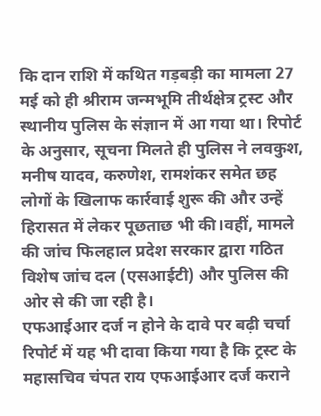कि दान राशि में कथित गड़बड़ी का मामला 27 मई को ही श्रीराम जन्मभूमि तीर्थक्षेत्र ट्रस्ट और स्थानीय पुलिस के संज्ञान में आ गया था। रिपोर्ट के अनुसार, सूचना मिलते ही पुलिस ने लवकुश, मनीष यादव, करुणेश, रामशंकर समेत छह लोगों के खिलाफ कार्रवाई शुरू की और उन्हें हिरासत में लेकर पूछताछ भी की।वहीं, मामले की जांच फिलहाल प्रदेश सरकार द्वारा गठित विशेष जांच दल (एसआईटी) और पुलिस की ओर से की जा रही है।
एफआईआर दर्ज न होने के दावे पर बढ़ी चर्चा
रिपोर्ट में यह भी दावा किया गया है कि ट्रस्ट के महासचिव चंपत राय एफआईआर दर्ज कराने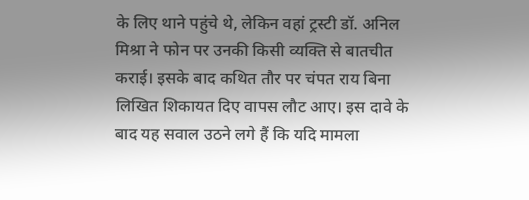के लिए थाने पहुंचे थे, लेकिन वहां ट्रस्टी डॉ. अनिल मिश्रा ने फोन पर उनकी किसी व्यक्ति से बातचीत कराई। इसके बाद कथित तौर पर चंपत राय बिना लिखित शिकायत दिए वापस लौट आए। इस दावे के बाद यह सवाल उठने लगे हैं कि यदि मामला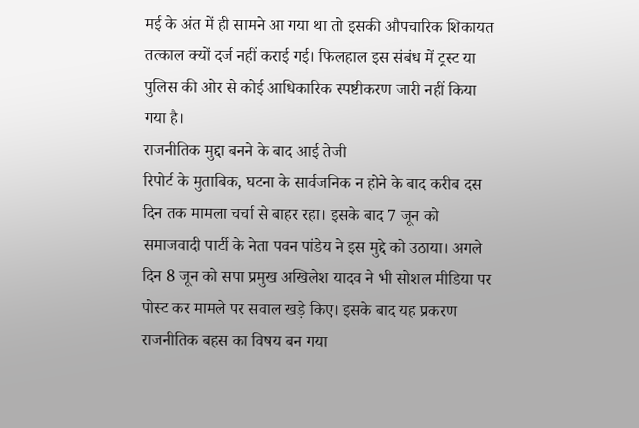मई के अंत में ही सामने आ गया था तो इसकी औपचारिक शिकायत तत्काल क्यों दर्ज नहीं कराई गई। फिलहाल इस संबंध में ट्रस्ट या पुलिस की ओर से कोई आधिकारिक स्पष्टीकरण जारी नहीं किया गया है।
राजनीतिक मुद्दा बनने के बाद आई तेजी
रिपोर्ट के मुताबिक, घटना के सार्वजनिक न होने के बाद करीब दस दिन तक मामला चर्चा से बाहर रहा। इसके बाद 7 जून को समाजवादी पार्टी के नेता पवन पांडेय ने इस मुद्दे को उठाया। अगले दिन 8 जून को सपा प्रमुख अखिलेश यादव ने भी सोशल मीडिया पर पोस्ट कर मामले पर सवाल खड़े किए। इसके बाद यह प्रकरण राजनीतिक बहस का विषय बन गया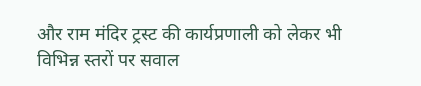और राम मंदिर ट्रस्ट की कार्यप्रणाली को लेकर भी विभिन्न स्तरों पर सवाल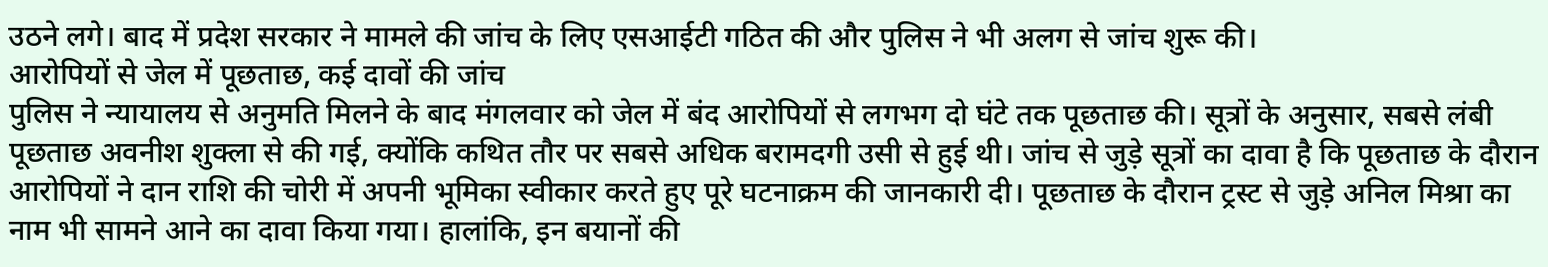उठने लगे। बाद में प्रदेश सरकार ने मामले की जांच के लिए एसआईटी गठित की और पुलिस ने भी अलग से जांच शुरू की।
आरोपियों से जेल में पूछताछ, कई दावों की जांच
पुलिस ने न्यायालय से अनुमति मिलने के बाद मंगलवार को जेल में बंद आरोपियों से लगभग दो घंटे तक पूछताछ की। सूत्रों के अनुसार, सबसे लंबी पूछताछ अवनीश शुक्ला से की गई, क्योंकि कथित तौर पर सबसे अधिक बरामदगी उसी से हुई थी। जांच से जुड़े सूत्रों का दावा है कि पूछताछ के दौरान आरोपियों ने दान राशि की चोरी में अपनी भूमिका स्वीकार करते हुए पूरे घटनाक्रम की जानकारी दी। पूछताछ के दौरान ट्रस्ट से जुड़े अनिल मिश्रा का नाम भी सामने आने का दावा किया गया। हालांकि, इन बयानों की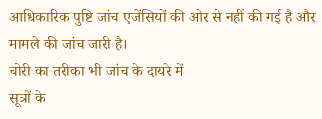आधिकारिक पुष्टि जांच एजेंसियों की ओर से नहीं की गई है और मामले की जांच जारी है।
चोरी का तरीका भी जांच के दायरे में
सूत्रों के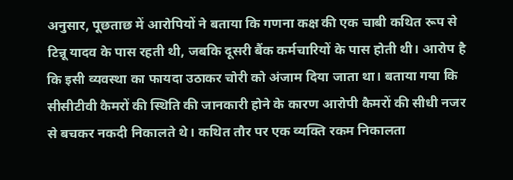अनुसार, पूछताछ में आरोपियों ने बताया कि गणना कक्ष की एक चाबी कथित रूप से टिन्नू यादव के पास रहती थी, जबकि दूसरी बैंक कर्मचारियों के पास होती थी। आरोप है कि इसी व्यवस्था का फायदा उठाकर चोरी को अंजाम दिया जाता था। बताया गया कि सीसीटीवी कैमरों की स्थिति की जानकारी होने के कारण आरोपी कैमरों की सीधी नजर से बचकर नकदी निकालते थे। कथित तौर पर एक व्यक्ति रकम निकालता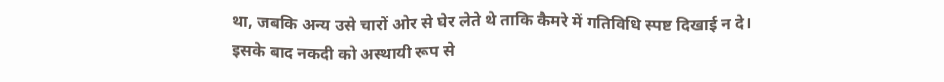था, जबकि अन्य उसे चारों ओर से घेर लेते थे ताकि कैमरे में गतिविधि स्पष्ट दिखाई न दे। इसके बाद नकदी को अस्थायी रूप से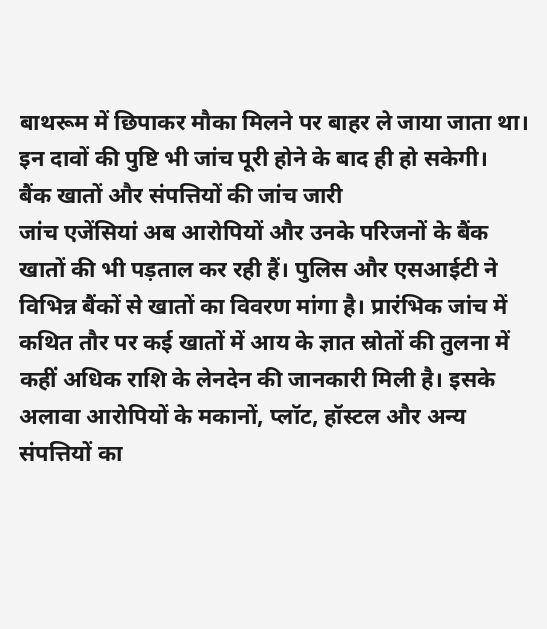बाथरूम में छिपाकर मौका मिलने पर बाहर ले जाया जाता था। इन दावों की पुष्टि भी जांच पूरी होने के बाद ही हो सकेगी।
बैंक खातों और संपत्तियों की जांच जारी
जांच एजेंसियां अब आरोपियों और उनके परिजनों के बैंक खातों की भी पड़ताल कर रही हैं। पुलिस और एसआईटी ने विभिन्न बैंकों से खातों का विवरण मांगा है। प्रारंभिक जांच में कथित तौर पर कई खातों में आय के ज्ञात स्रोतों की तुलना में कहीं अधिक राशि के लेनदेन की जानकारी मिली है। इसके अलावा आरोपियों के मकानों, प्लॉट, हॉस्टल और अन्य संपत्तियों का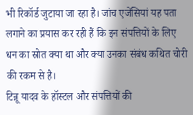भी रिकॉर्ड जुटाया जा रहा है। जांच एजेंसियां यह पता लगाने का प्रयास कर रही हैं कि इन संपत्तियों के लिए धन का स्रोत क्या था और क्या उनका संबंध कथित चोरी की रकम से है।
टिन्नू यादव के हॉस्टल और संपत्तियों की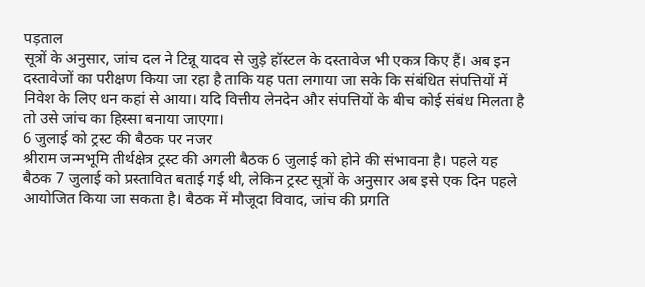पड़ताल
सूत्रों के अनुसार, जांच दल ने टिन्नू यादव से जुड़े हॉस्टल के दस्तावेज भी एकत्र किए हैं। अब इन दस्तावेजों का परीक्षण किया जा रहा है ताकि यह पता लगाया जा सके कि संबंधित संपत्तियों में निवेश के लिए धन कहां से आया। यदि वित्तीय लेनदेन और संपत्तियों के बीच कोई संबंध मिलता है तो उसे जांच का हिस्सा बनाया जाएगा।
6 जुलाई को ट्रस्ट की बैठक पर नजर
श्रीराम जन्मभूमि तीर्थक्षेत्र ट्रस्ट की अगली बैठक 6 जुलाई को होने की संभावना है। पहले यह बैठक 7 जुलाई को प्रस्तावित बताई गई थी, लेकिन ट्रस्ट सूत्रों के अनुसार अब इसे एक दिन पहले आयोजित किया जा सकता है। बैठक में मौजूदा विवाद, जांच की प्रगति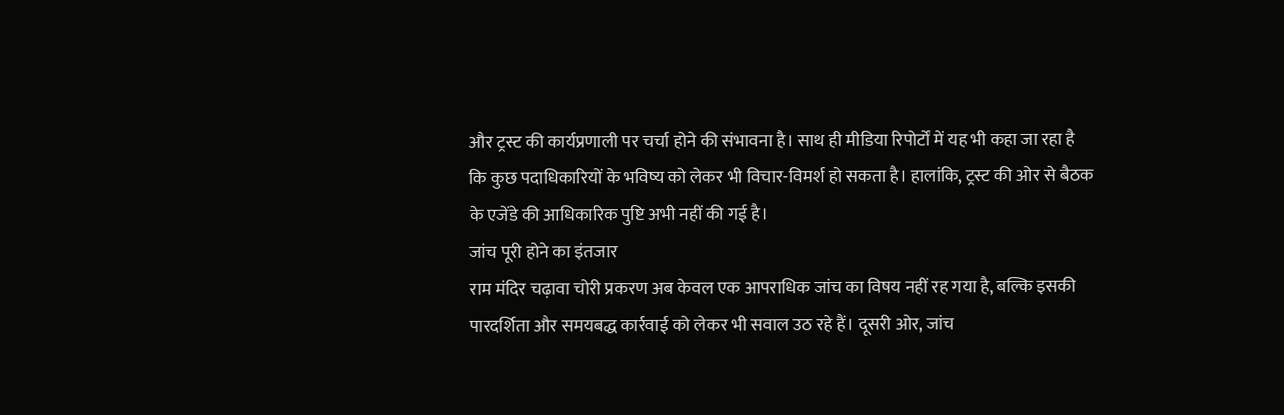और ट्रस्ट की कार्यप्रणाली पर चर्चा होने की संभावना है। साथ ही मीडिया रिपोर्टों में यह भी कहा जा रहा है कि कुछ पदाधिकारियों के भविष्य को लेकर भी विचार-विमर्श हो सकता है। हालांकि, ट्रस्ट की ओर से बैठक के एजेंडे की आधिकारिक पुष्टि अभी नहीं की गई है।
जांच पूरी होने का इंतजार
राम मंदिर चढ़ावा चोरी प्रकरण अब केवल एक आपराधिक जांच का विषय नहीं रह गया है, बल्कि इसकी पारदर्शिता और समयबद्ध कार्रवाई को लेकर भी सवाल उठ रहे हैं। दूसरी ओर, जांच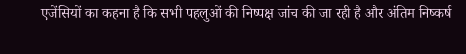एजेंसियों का कहना है कि सभी पहलुओं की निष्पक्ष जांच की जा रही है और अंतिम निष्कर्ष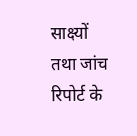साक्ष्यों तथा जांच रिपोर्ट के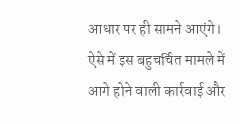आधार पर ही सामने आएंगे। ऐसे में इस बहुचर्चित मामले में आगे होने वाली कार्रवाई और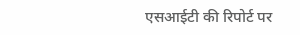एसआईटी की रिपोर्ट पर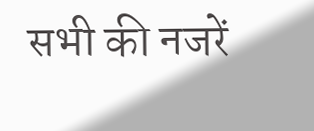सभी की नजरें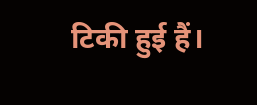टिकी हुई हैं।